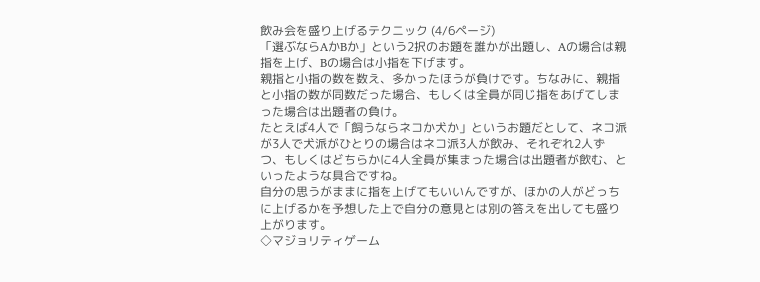飲み会を盛り上げるテクニック (4/6ページ)
「選ぶならAかBか」という2択のお題を誰かが出題し、Aの場合は親指を上げ、Bの場合は小指を下げます。
親指と小指の数を数え、多かったほうが負けです。ちなみに、親指と小指の数が同数だった場合、もしくは全員が同じ指をあげてしまった場合は出題者の負け。
たとえば4人で「飼うならネコか犬か」というお題だとして、ネコ派が3人で犬派がひとりの場合はネコ派3人が飲み、それぞれ2人ずつ、もしくはどちらかに4人全員が集まった場合は出題者が飲む、といったような具合ですね。
自分の思うがままに指を上げてもいいんですが、ほかの人がどっちに上げるかを予想した上で自分の意見とは別の答えを出しても盛り上がります。
◇マジョリティゲーム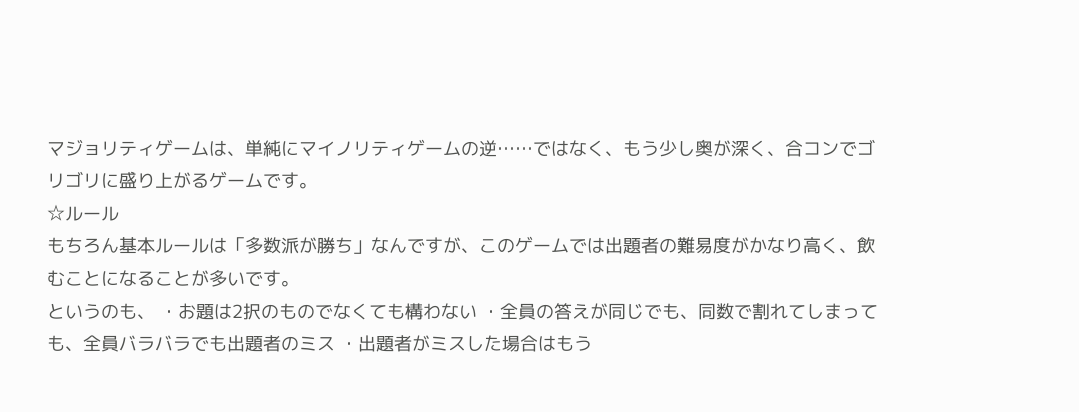マジョリティゲームは、単純にマイノリティゲームの逆……ではなく、もう少し奥が深く、合コンでゴリゴリに盛り上がるゲームです。
☆ルール
もちろん基本ルールは「多数派が勝ち」なんですが、このゲームでは出題者の難易度がかなり高く、飲むことになることが多いです。
というのも、 ・お題は2択のものでなくても構わない ・全員の答えが同じでも、同数で割れてしまっても、全員バラバラでも出題者のミス ・出題者がミスした場合はもう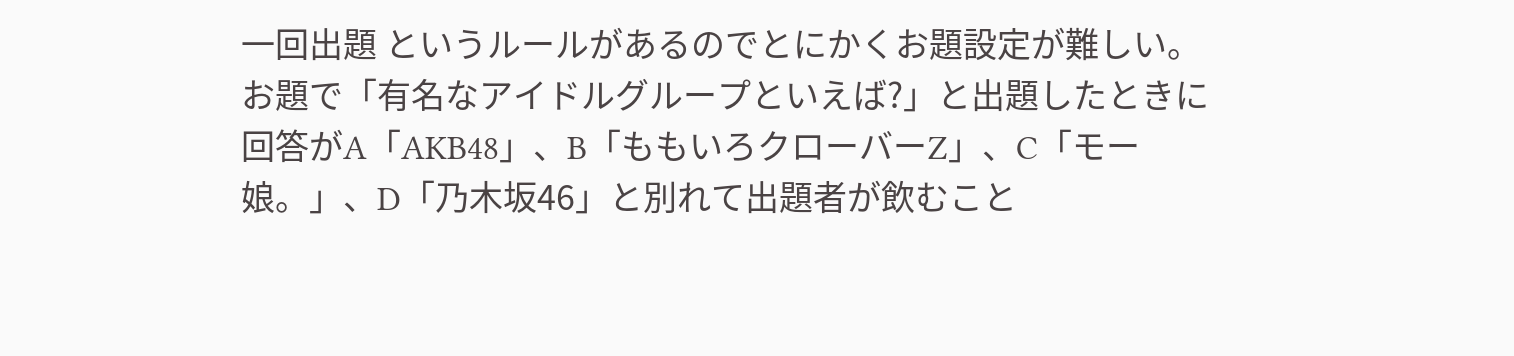一回出題 というルールがあるのでとにかくお題設定が難しい。
お題で「有名なアイドルグループといえば?」と出題したときに回答がA「AKB48」、B「ももいろクローバーZ」、C「モー娘。」、D「乃木坂46」と別れて出題者が飲むこと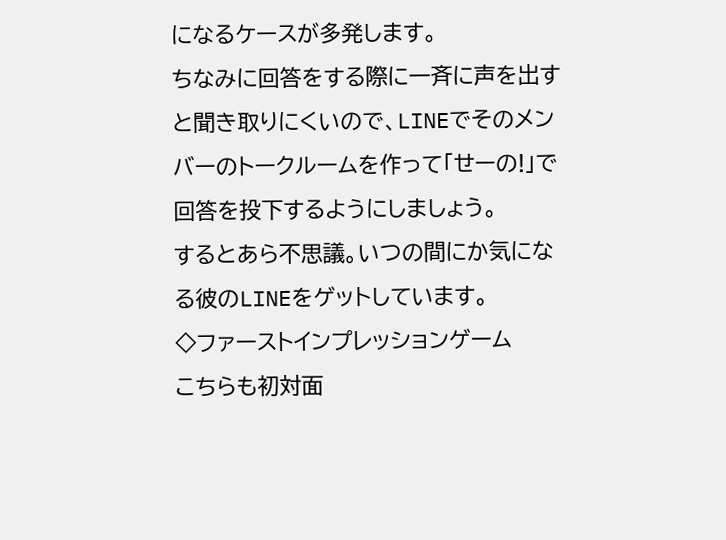になるケースが多発します。
ちなみに回答をする際に一斉に声を出すと聞き取りにくいので、LINEでそのメンバーのトークルームを作って「せーの!」で回答を投下するようにしましょう。
するとあら不思議。いつの間にか気になる彼のLINEをゲットしています。
◇ファーストインプレッションゲーム
こちらも初対面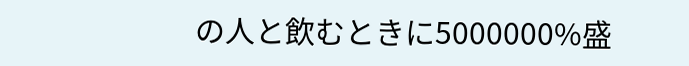の人と飲むときに5000000%盛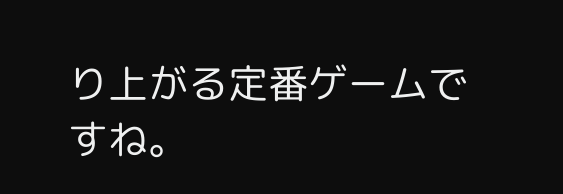り上がる定番ゲームですね。